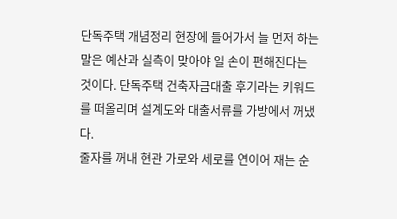단독주택 개념정리 현장에 들어가서 늘 먼저 하는 말은 예산과 실측이 맞아야 일 손이 편해진다는 것이다. 단독주택 건축자금대출 후기라는 키워드를 떠올리며 설계도와 대출서류를 가방에서 꺼냈다.
줄자를 꺼내 현관 가로와 세로를 연이어 재는 순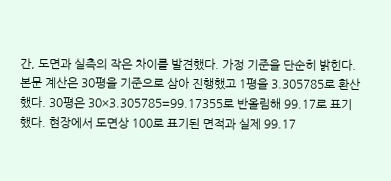간, 도면과 실측의 작은 차이를 발견했다. 가정 기준을 단순히 밝힌다.
본문 계산은 30평을 기준으로 삼아 진행했고 1평을 3.305785로 환산했다. 30평은 30×3.305785=99.17355로 반올림해 99.17로 표기했다. 현장에서 도면상 100로 표기된 면적과 실제 99.17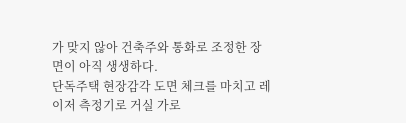가 맞지 않아 건축주와 통화로 조정한 장면이 아직 생생하다.
단독주택 현장감각 도면 체크를 마치고 레이저 측정기로 거실 가로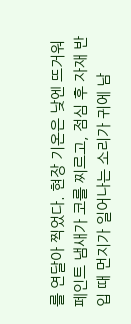를 연달아 찍었다. 현장 기온은 낮엔 뜨거워 페인트 냄새가 코를 찌르고, 점심 후 자재 반입 때 먼지가 일어나는 소리가 귀에 남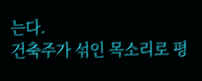는다.
건축주가 섞인 목소리로 평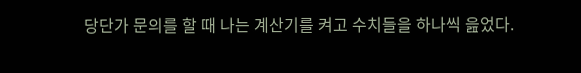당단가 문의를 할 때 나는 계산기를 켜고 수치들을 하나씩 읊었다.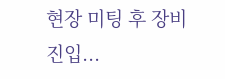현장 미팅 후 장비 진입...